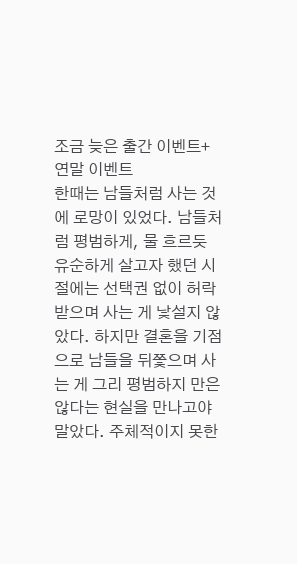조금 늦은 출간 이벤트+연말 이벤트
한때는 남들처럼 사는 것에 로망이 있었다. 남들처럼 평범하게, 물 흐르듯 유순하게 살고자 했던 시절에는 선택권 없이 허락받으며 사는 게 낯설지 않았다. 하지만 결혼을 기점으로 남들을 뒤쫓으며 사는 게 그리 평범하지 만은 않다는 현실을 만나고야 말았다. 주체적이지 못한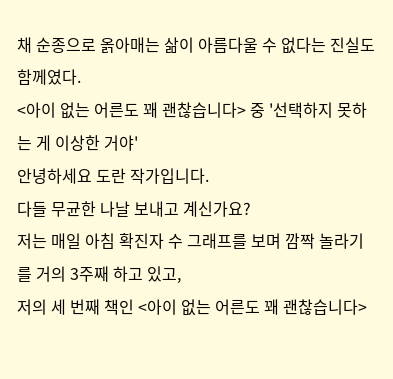채 순종으로 옭아매는 삶이 아름다울 수 없다는 진실도 함께였다.
<아이 없는 어른도 꽤 괜찮습니다> 중 '선택하지 못하는 게 이상한 거야'
안녕하세요 도란 작가입니다.
다들 무균한 나날 보내고 계신가요?
저는 매일 아침 확진자 수 그래프를 보며 깜짝 놀라기를 거의 3주째 하고 있고,
저의 세 번째 책인 <아이 없는 어른도 꽤 괜찮습니다>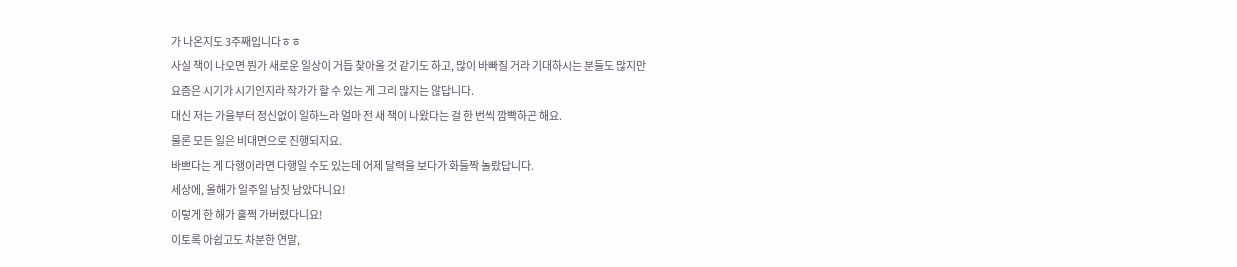가 나온지도 3주째입니다ㅎㅎ
사실 책이 나오면 뭔가 새로운 일상이 거듭 찾아올 것 같기도 하고, 많이 바빠질 거라 기대하시는 분들도 많지만
요즘은 시기가 시기인지라 작가가 할 수 있는 게 그리 많지는 않답니다.
대신 저는 가을부터 정신없이 일하느라 얼마 전 새 책이 나왔다는 걸 한 번씩 깜빡하곤 해요.
물론 모든 일은 비대면으로 진행되지요.
바쁘다는 게 다행이라면 다행일 수도 있는데 어제 달력을 보다가 화들짝 놀랐답니다.
세상에, 올해가 일주일 남짓 남았다니요!
이렇게 한 해가 훌쩍 가버렸다니요!
이토록 아쉽고도 차분한 연말,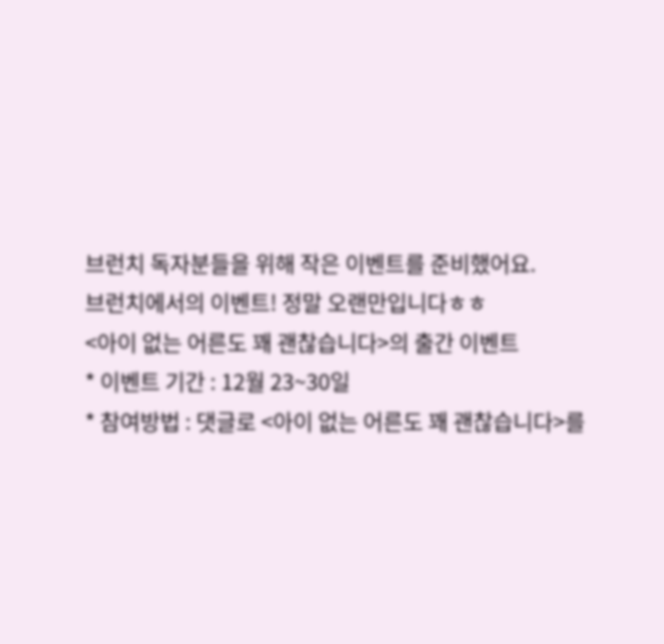브런치 독자분들을 위해 작은 이벤트를 준비했어요.
브런치에서의 이벤트! 정말 오랜만입니다ㅎㅎ
<아이 없는 어른도 꽤 괜찮습니다>의 출간 이벤트
* 이벤트 기간 : 12월 23~30일
* 참여방법 : 댓글로 <아이 없는 어른도 꽤 괜찮습니다>를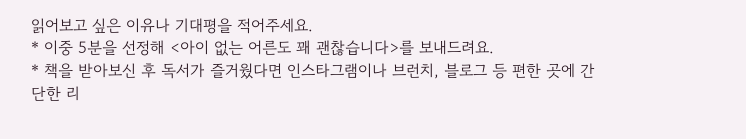읽어보고 싶은 이유나 기대평을 적어주세요.
* 이중 5분을 선정해 <아이 없는 어른도 꽤 괜찮습니다>를 보내드려요.
* 책을 받아보신 후 독서가 즐거웠다면 인스타그램이나 브런치, 블로그 등 편한 곳에 간단한 리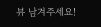뷰 남겨주세요!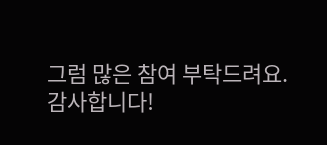그럼 많은 참여 부탁드려요.
감사합니다!